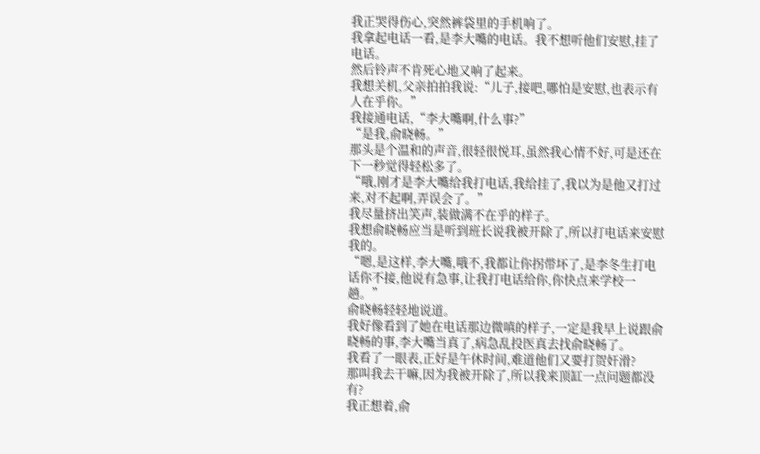我正哭得伤心,突然裤袋里的手机响了。
我拿起电话一看,是李大嘴的电话。我不想听他们安慰,挂了电话。
然后铃声不肯死心地又响了起来。
我想关机,父亲拍拍我说:“儿子,接吧,哪怕是安慰,也表示有人在乎你。”
我接通电话,“李大嘴啊,什么事?”
“是我,俞晓畅。”
那头是个温和的声音,很轻很悦耳,虽然我心情不好,可是还在下一秒觉得轻松多了。
“哦,刚才是李大嘴给我打电话,我给挂了,我以为是他又打过来,对不起啊,弄误会了。”
我尽量挤出笑声,装做满不在乎的样子。
我想俞晓畅应当是听到班长说我被开除了,所以打电话来安慰我的。
“嗯,是这样,李大嘴,哦不,我都让你拐带坏了,是李冬生打电话你不接,他说有急事,让我打电话给你,你快点来学校一趟。”
俞晓畅轻轻地说道。
我好像看到了她在电话那边微嗔的样子,一定是我早上说跟俞晓畅的事,李大嘴当真了,病急乱投医真去找俞晓畅了。
我看了一眼表,正好是午休时间,难道他们又要打贺奸滑?
那叫我去干嘛,因为我被开除了,所以我来顶缸一点问题都没有?
我正想着,俞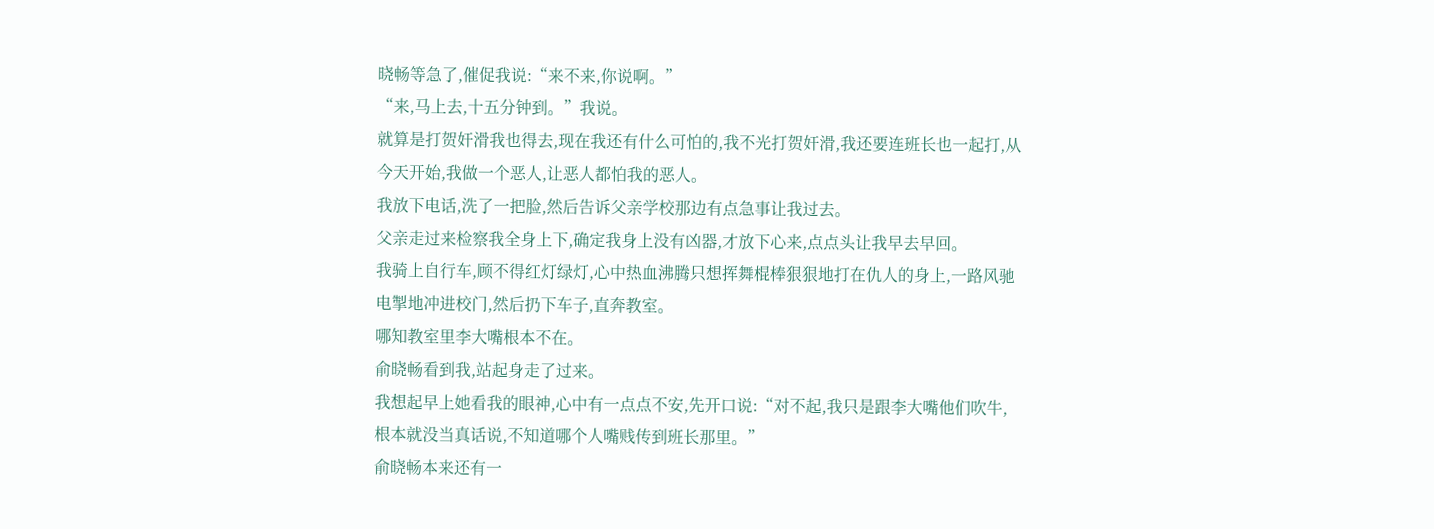晓畅等急了,催促我说:“来不来,你说啊。”
“来,马上去,十五分钟到。”我说。
就算是打贺奸滑我也得去,现在我还有什么可怕的,我不光打贺奸滑,我还要连班长也一起打,从今天开始,我做一个恶人,让恶人都怕我的恶人。
我放下电话,洗了一把脸,然后告诉父亲学校那边有点急事让我过去。
父亲走过来检察我全身上下,确定我身上没有凶器,才放下心来,点点头让我早去早回。
我骑上自行车,顾不得红灯绿灯,心中热血沸腾只想挥舞棍棒狠狠地打在仇人的身上,一路风驰电掣地冲进校门,然后扔下车子,直奔教室。
哪知教室里李大嘴根本不在。
俞晓畅看到我,站起身走了过来。
我想起早上她看我的眼神,心中有一点点不安,先开口说:“对不起,我只是跟李大嘴他们吹牛,根本就没当真话说,不知道哪个人嘴贱传到班长那里。”
俞晓畅本来还有一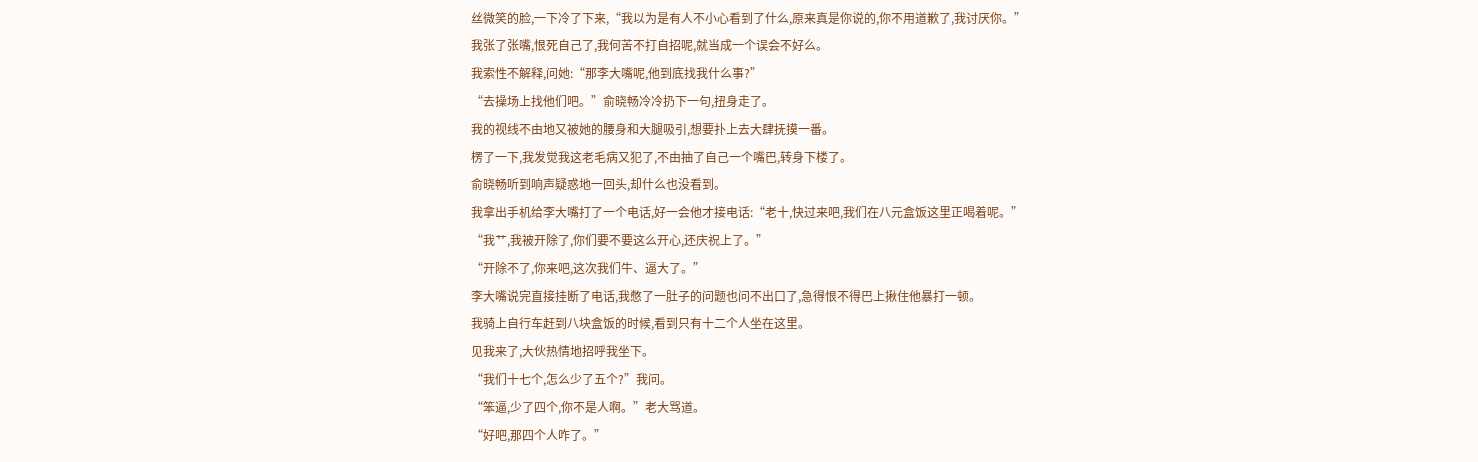丝微笑的脸,一下冷了下来,“我以为是有人不小心看到了什么,原来真是你说的,你不用道歉了,我讨厌你。”
我张了张嘴,恨死自己了,我何苦不打自招呢,就当成一个误会不好么。
我索性不解释,问她:“那李大嘴呢,他到底找我什么事?”
“去操场上找他们吧。”俞晓畅冷冷扔下一句,扭身走了。
我的视线不由地又被她的腰身和大腿吸引,想要扑上去大肆抚摸一番。
楞了一下,我发觉我这老毛病又犯了,不由抽了自己一个嘴巴,转身下楼了。
俞晓畅听到响声疑惑地一回头,却什么也没看到。
我拿出手机给李大嘴打了一个电话,好一会他才接电话:“老十,快过来吧,我们在八元盒饭这里正喝着呢。”
“我艹,我被开除了,你们要不要这么开心,还庆祝上了。”
“开除不了,你来吧,这次我们牛、逼大了。”
李大嘴说完直接挂断了电话,我憋了一肚子的问题也问不出口了,急得恨不得巴上揪住他暴打一顿。
我骑上自行车赶到八块盒饭的时候,看到只有十二个人坐在这里。
见我来了,大伙热情地招呼我坐下。
“我们十七个,怎么少了五个?”我问。
“笨逼,少了四个,你不是人啊。”老大骂道。
“好吧,那四个人咋了。”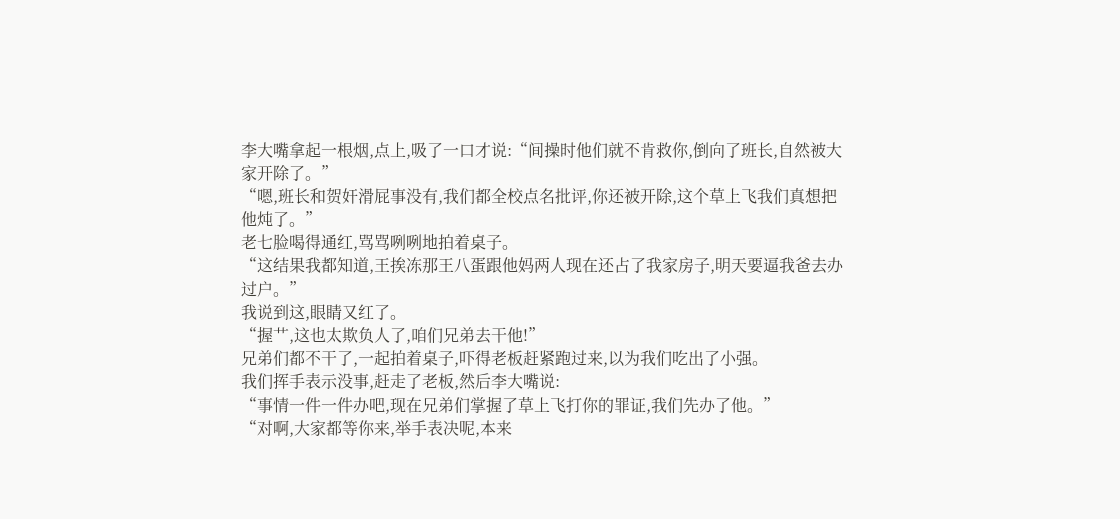李大嘴拿起一根烟,点上,吸了一口才说:“间操时他们就不肯救你,倒向了班长,自然被大家开除了。”
“嗯,班长和贺奸滑屁事没有,我们都全校点名批评,你还被开除,这个草上飞我们真想把他炖了。”
老七脸喝得通红,骂骂咧咧地拍着桌子。
“这结果我都知道,王挨冻那王八蛋跟他妈两人现在还占了我家房子,明天要逼我爸去办过户。”
我说到这,眼睛又红了。
“握艹,这也太欺负人了,咱们兄弟去干他!”
兄弟们都不干了,一起拍着桌子,吓得老板赶紧跑过来,以为我们吃出了小强。
我们挥手表示没事,赶走了老板,然后李大嘴说:
“事情一件一件办吧,现在兄弟们掌握了草上飞打你的罪证,我们先办了他。”
“对啊,大家都等你来,举手表决呢,本来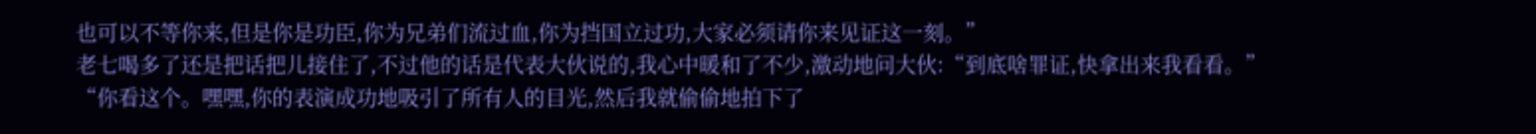也可以不等你来,但是你是功臣,你为兄弟们流过血,你为挡国立过功,大家必须请你来见证这一刻。”
老七喝多了还是把话把儿接住了,不过他的话是代表大伙说的,我心中暖和了不少,激动地问大伙:“到底啥罪证,快拿出来我看看。”
“你看这个。嘿嘿,你的表演成功地吸引了所有人的目光,然后我就偷偷地拍下了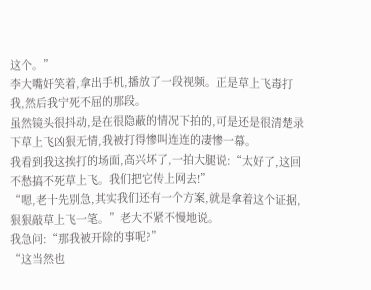这个。”
李大嘴奸笑着,拿出手机,播放了一段视频。正是草上飞毒打我,然后我宁死不屈的那段。
虽然镜头很抖动,是在很隐蔽的情况下拍的,可是还是很清楚录下草上飞凶狠无情,我被打得惨叫连连的凄惨一幕。
我看到我这挨打的场面,高兴坏了,一拍大腿说:“太好了,这回不愁搞不死草上飞。我们把它传上网去!”
“嗯,老十先别急,其实我们还有一个方案,就是拿着这个证据,狠狠敲草上飞一笔。”老大不紧不慢地说。
我急问:“那我被开除的事呢?”
“这当然也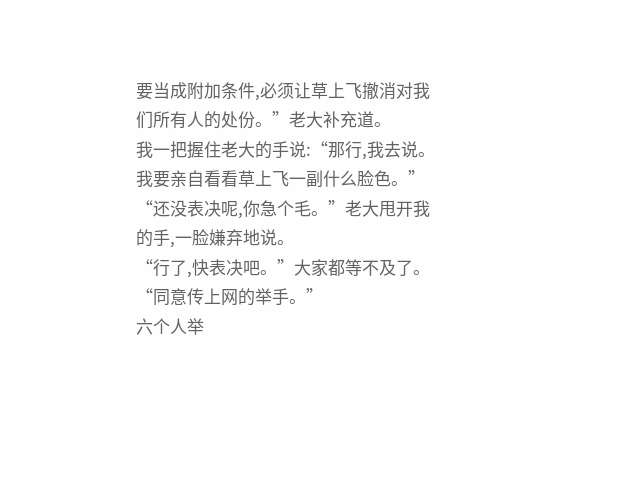要当成附加条件,必须让草上飞撤消对我们所有人的处份。”老大补充道。
我一把握住老大的手说:“那行,我去说。我要亲自看看草上飞一副什么脸色。”
“还没表决呢,你急个毛。”老大甩开我的手,一脸嫌弃地说。
“行了,快表决吧。”大家都等不及了。
“同意传上网的举手。”
六个人举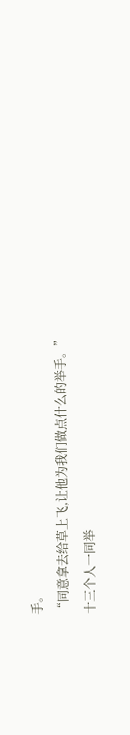手。
“同意拿去给草上飞,让他为我们做点什么的举手。”
十三个人一同举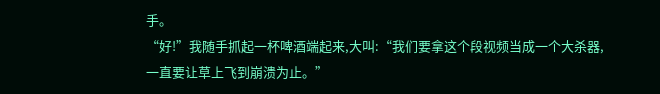手。
“好!”我随手抓起一杯啤酒端起来,大叫:“我们要拿这个段视频当成一个大杀器,一直要让草上飞到崩溃为止。”